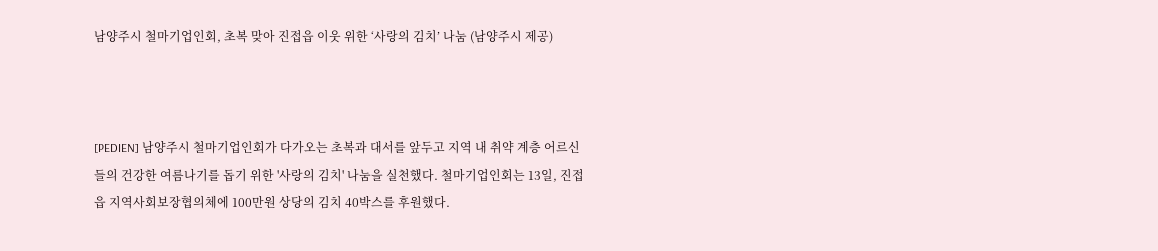남양주시 철마기업인회, 초복 맞아 진접읍 이웃 위한 ‘사랑의 김치’ 나눔 (남양주시 제공)



[PEDIEN] 남양주시 철마기업인회가 다가오는 초복과 대서를 앞두고 지역 내 취약 계층 어르신들의 건강한 여름나기를 돕기 위한 '사랑의 김치' 나눔을 실천했다. 철마기업인회는 13일, 진접읍 지역사회보장협의체에 100만원 상당의 김치 40박스를 후원했다.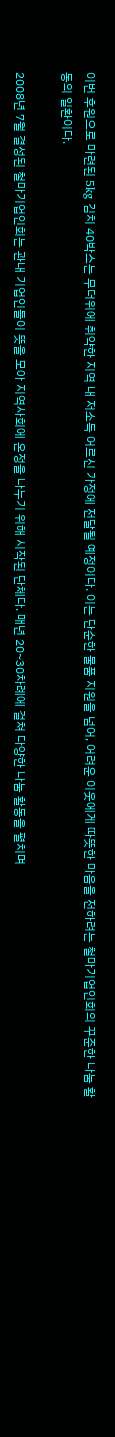이번 후원으로 마련된 5kg 김치 40박스는 무더위에 취약한 지역 내 저소득 어르신 가정에 전달될 예정이다. 이는 단순한 물품 지원을 넘어, 어려운 이웃에게 따뜻한 마음을 전하려는 철마기업인회의 꾸준한 나눔 활동의 일환이다.

2008년 7월 결성된 철마기업인회는 관내 기업인들이 뜻을 모아 지역사회에 온정을 나누기 위해 시작된 단체다. 매년 20~30차례에 걸쳐 다양한 나눔 활동을 펼치며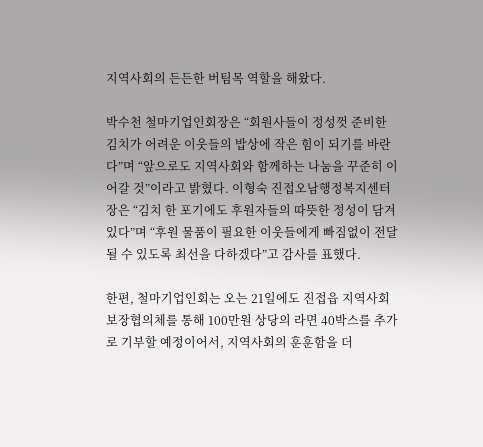지역사회의 든든한 버팀목 역할을 해왔다.

박수천 철마기업인회장은 “회원사들이 정성껏 준비한 김치가 어려운 이웃들의 밥상에 작은 힘이 되기를 바란다”며 “앞으로도 지역사회와 함께하는 나눔을 꾸준히 이어갈 것”이라고 밝혔다. 이형숙 진접오남행정복지센터장은 “김치 한 포기에도 후원자들의 따뜻한 정성이 담겨 있다”며 “후원 물품이 필요한 이웃들에게 빠짐없이 전달될 수 있도록 최선을 다하겠다”고 감사를 표했다.

한편, 철마기업인회는 오는 21일에도 진접읍 지역사회보장협의체를 통해 100만원 상당의 라면 40박스를 추가로 기부할 예정이어서, 지역사회의 훈훈함을 더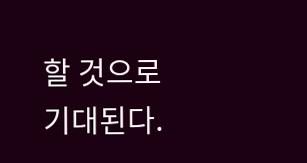할 것으로 기대된다.